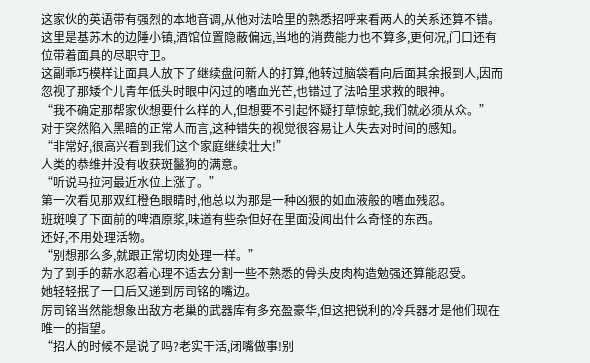这家伙的英语带有强烈的本地音调,从他对法哈里的熟悉招呼来看两人的关系还算不错。
这里是基苏木的边陲小镇,酒馆位置隐蔽偏远,当地的消费能力也不算多,更何况,门口还有位带着面具的尽职守卫。
这副乖巧模样让面具人放下了继续盘问新人的打算,他转过脑袋看向后面其余报到人,因而忽视了那矮个儿青年低头时眼中闪过的嗜血光芒,也错过了法哈里求救的眼神。
“我不确定那帮家伙想要什么样的人,但想要不引起怀疑打草惊蛇,我们就必须从众。”
对于突然陷入黑暗的正常人而言,这种错失的视觉很容易让人失去对时间的感知。
“非常好,很高兴看到我们这个家庭继续壮大!”
人类的恭维并没有收获斑鬣狗的满意。
“听说马拉河最近水位上涨了。”
第一次看见那双红橙色眼睛时,他总以为那是一种凶狠的如血液般的嗜血残忍。
班斑嗅了下面前的啤酒原浆,味道有些杂但好在里面没闻出什么奇怪的东西。
还好,不用处理活物。
“别想那么多,就跟正常切肉处理一样。”
为了到手的薪水忍着心理不适去分割一些不熟悉的骨头皮肉构造勉强还算能忍受。
她轻轻抿了一口后又递到厉司铭的嘴边。
厉司铭当然能想象出敌方老巢的武器库有多充盈豪华,但这把锐利的冷兵器才是他们现在唯一的指望。
“招人的时候不是说了吗?老实干活,闭嘴做事!别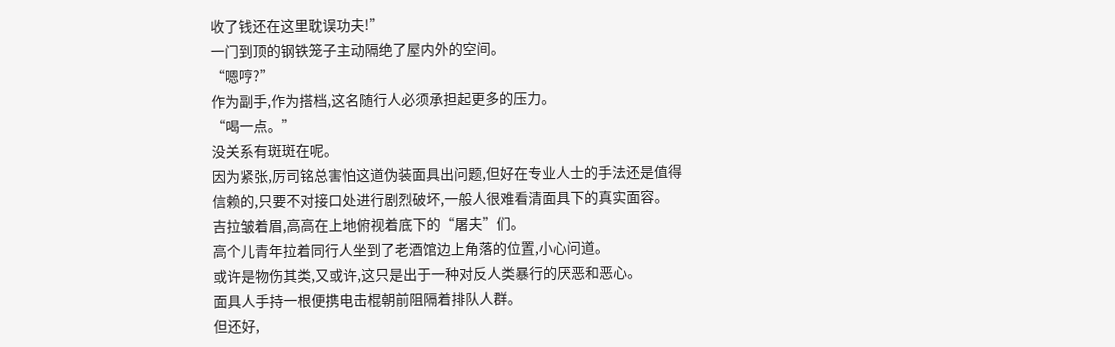收了钱还在这里耽误功夫!”
一门到顶的钢铁笼子主动隔绝了屋内外的空间。
“嗯哼?”
作为副手,作为搭档,这名随行人必须承担起更多的压力。
“喝一点。”
没关系有斑斑在呢。
因为紧张,厉司铭总害怕这道伪装面具出问题,但好在专业人士的手法还是值得信赖的,只要不对接口处进行剧烈破坏,一般人很难看清面具下的真实面容。
吉拉皱着眉,高高在上地俯视着底下的“屠夫”们。
高个儿青年拉着同行人坐到了老酒馆边上角落的位置,小心问道。
或许是物伤其类,又或许,这只是出于一种对反人类暴行的厌恶和恶心。
面具人手持一根便携电击棍朝前阻隔着排队人群。
但还好,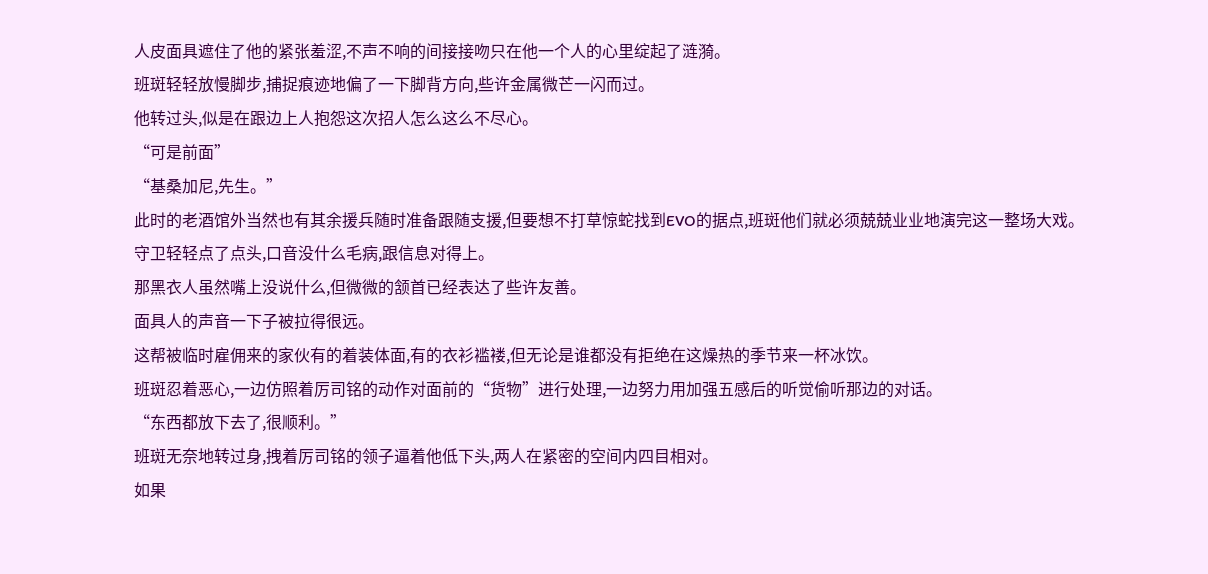人皮面具遮住了他的紧张羞涩,不声不响的间接接吻只在他一个人的心里绽起了涟漪。
班斑轻轻放慢脚步,捕捉痕迹地偏了一下脚背方向,些许金属微芒一闪而过。
他转过头,似是在跟边上人抱怨这次招人怎么这么不尽心。
“可是前面”
“基桑加尼,先生。”
此时的老酒馆外当然也有其余援兵随时准备跟随支援,但要想不打草惊蛇找到EVO的据点,班斑他们就必须兢兢业业地演完这一整场大戏。
守卫轻轻点了点头,口音没什么毛病,跟信息对得上。
那黑衣人虽然嘴上没说什么,但微微的颔首已经表达了些许友善。
面具人的声音一下子被拉得很远。
这帮被临时雇佣来的家伙有的着装体面,有的衣衫褴褛,但无论是谁都没有拒绝在这燥热的季节来一杯冰饮。
班斑忍着恶心,一边仿照着厉司铭的动作对面前的“货物”进行处理,一边努力用加强五感后的听觉偷听那边的对话。
“东西都放下去了,很顺利。”
班斑无奈地转过身,拽着厉司铭的领子逼着他低下头,两人在紧密的空间内四目相对。
如果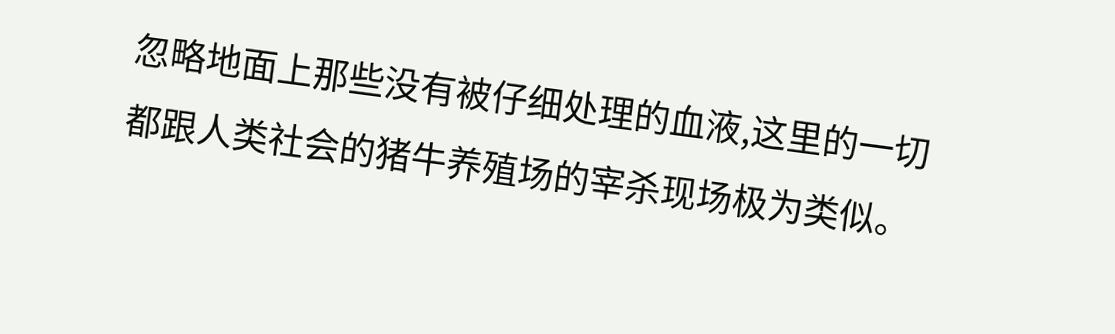忽略地面上那些没有被仔细处理的血液,这里的一切都跟人类社会的猪牛养殖场的宰杀现场极为类似。